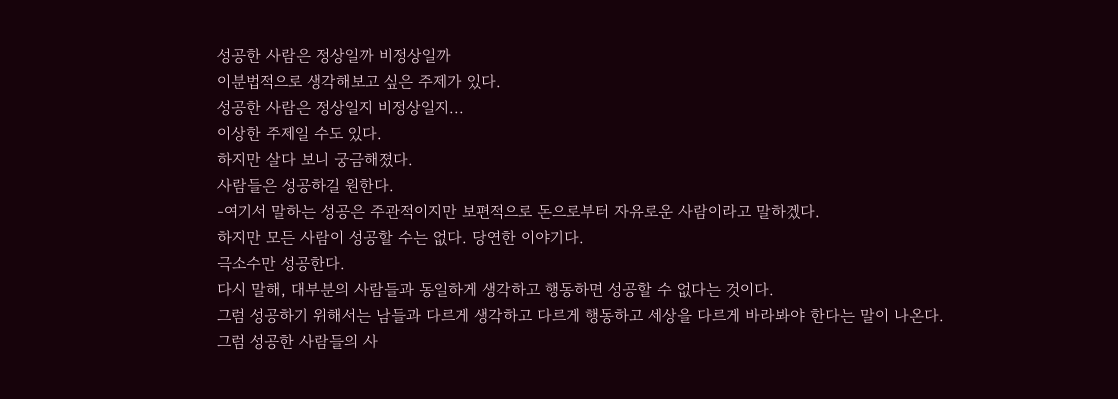성공한 사람은 정상일까 비정상일까
이분법적으로 생각해보고 싶은 주제가 있다.
성공한 사람은 정상일지 비정상일지...
이상한 주제일 수도 있다.
하지만 살다 보니 궁금해졌다.
사람들은 성공하길 원한다.
-여기서 말하는 성공은 주관적이지만 보편적으로 돈으로부터 자유로운 사람이라고 말하겠다.
하지만 모든 사람이 성공할 수는 없다. 당연한 이야기다.
극소수만 성공한다.
다시 말해, 대부분의 사람들과 동일하게 생각하고 행동하면 성공할 수 없다는 것이다.
그럼 성공하기 위해서는 남들과 다르게 생각하고 다르게 행동하고 세상을 다르게 바라봐야 한다는 말이 나온다.
그럼 성공한 사람들의 사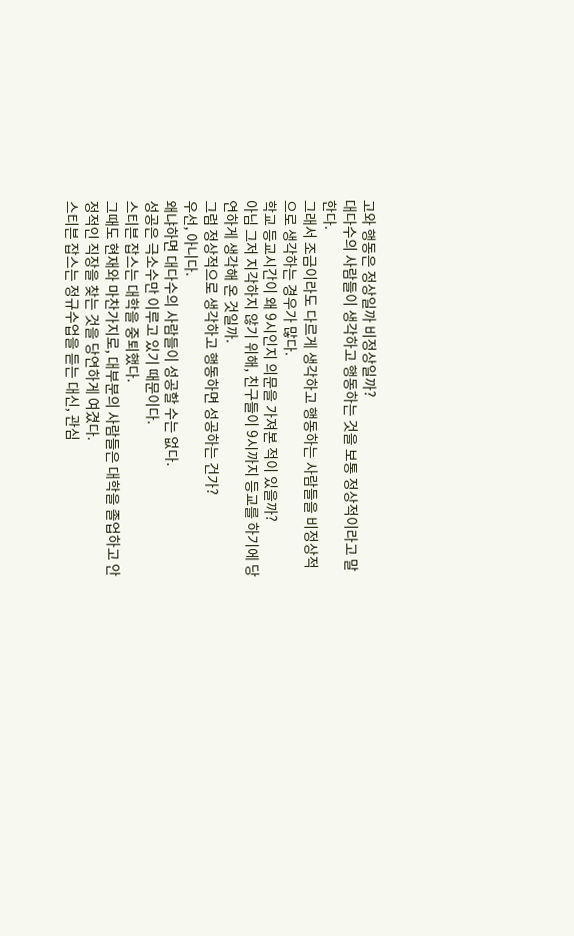고와 행동은 정상일까 비정상일까?
대다수의 사람들이 생각하고 행동하는 것을 보통 정상적이라고 말한다.
그래서 조금이라도 다르게 생각하고 행동하는 사람들을 비정상적으로 생각하는 경우가 많다.
학교 등교시간이 왜 9시인지 의문을 가져본 적이 있을까?
아님 그저 지각하지 않기 위해, 친구들이 9시까지 등교를 하기에 당연하게 생각해 온 것일까.
그럼 정상적으로 생각하고 행동하면 성공하는 건가?
우선, 아니다.
왜냐하면 대다수의 사람들이 성공할 수는 없다.
성공은 극소수만 이루고 있기 때문이다.
스티븐 잡스는 대학을 중퇴했다.
그때도 현재와 마찬가지로, 대부분의 사람들은 대학을 졸업하고 안정적인 직장을 찾는 것을 당연하게 여겼다.
스티븐 잡스는 정규수업을 듣는 대신, 관심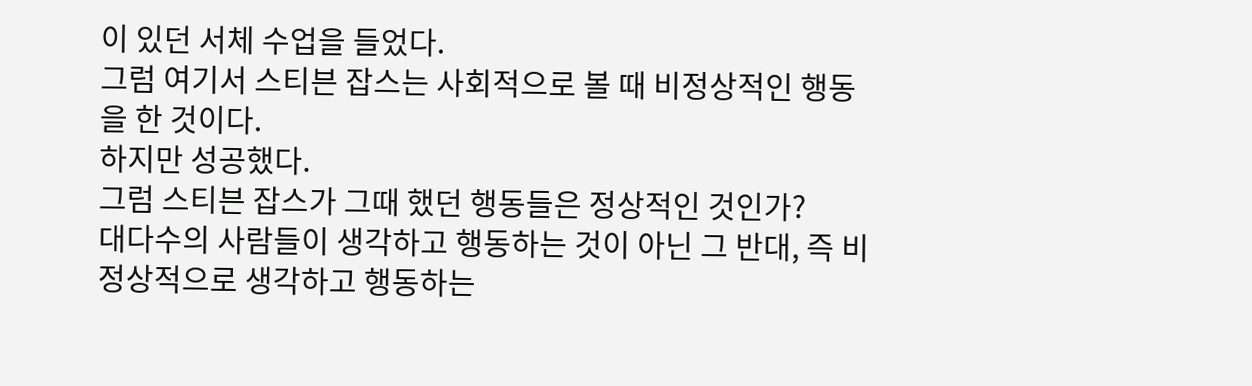이 있던 서체 수업을 들었다.
그럼 여기서 스티븐 잡스는 사회적으로 볼 때 비정상적인 행동을 한 것이다.
하지만 성공했다.
그럼 스티븐 잡스가 그때 했던 행동들은 정상적인 것인가?
대다수의 사람들이 생각하고 행동하는 것이 아닌 그 반대, 즉 비정상적으로 생각하고 행동하는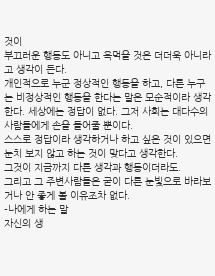것이
부끄러운 행동도 아니고 욕먹을 것은 더더욱 아니라고 생각이 든다.
개인적으로 누군 정상적인 행동을 하고, 다른 누구는 비정상적인 행동을 한다는 말은 모순적이라 생각한다. 세상에는 정답이 없다. 그저 사회는 대다수의 사람들에게 손을 들어줄 뿐이다.
스스로 정답이라 생각하거나 하고 싶은 것이 있으면 눈치 보지 않고 하는 것이 맞다고 생각한다.
그것이 지금까지 다른 생각과 행동이더라도.
그리고 그 주변사람들은 굳이 다른 눈빛으로 바라보거나 안 좋게 볼 이유조차 없다.
-나에게 하는 말
자신의 생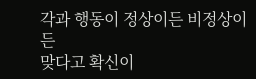각과 행동이 정상이든 비정상이든
맞다고 확신이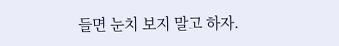들면 눈치 보지 말고 하자.